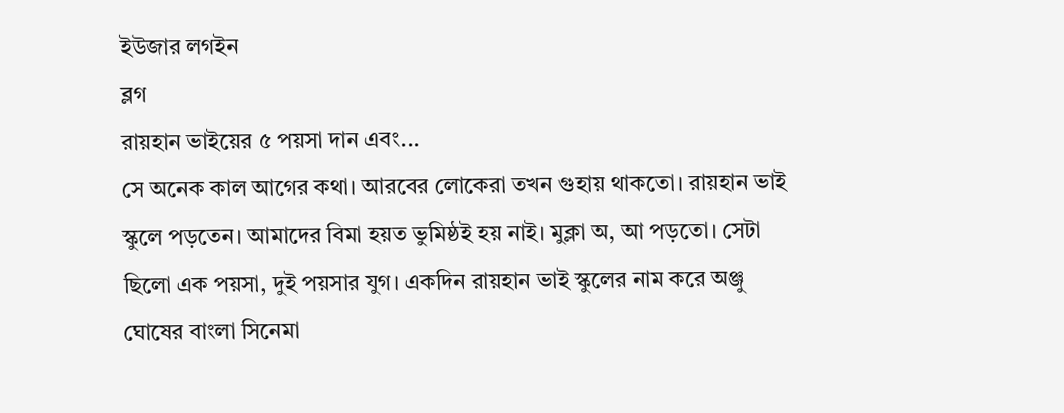ইউজার লগইন
ব্লগ
রায়হান ভাইয়ের ৫ পয়সা দান এবং...
সে অনেক কাল আগের কথা। আরবের লোকেরা তখন গুহায় থাকতো। রায়হান ভাই স্কুলে পড়তেন। আমাদের বিমা হয়ত ভুমিষ্ঠই হয় নাই। মুক্লা অ, আ পড়তো। সেটা ছিলো এক পয়সা, দুই পয়সার যুগ। একদিন রায়হান ভাই স্কুলের নাম করে অঞ্জু ঘোষের বাংলা সিনেমা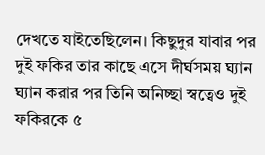দেখতে যাইতেছিলেন। কিছুদুর যাবার পর দুই ফকির তার কাছে এসে দীর্ঘসময় ঘ্যান ঘ্যান করার পর তিনি অনিচ্ছা স্বত্বেও দুই ফকিরকে ৫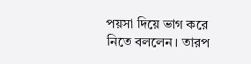পয়সা দিয়ে ভাগ করে নিতে বললেন। তারপ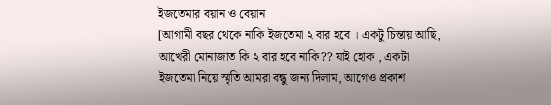ইজতেমার বয়ান ও বেয়ান
[আগামী বছর থেকে নাকি ইজতেমা ২ বার হবে । একটু চিন্তায় আছি, আখেরী মোনাজাত কি ২ বার হবে নাকি?? যাই হোক , একটা ইজতেমা নিয়ে স্মৃতি আমরা বন্ধু জন্য দিলাম, আগেও প্রকাশ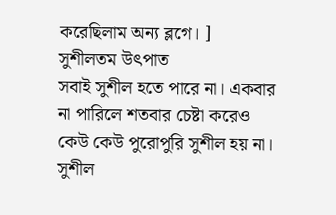করেছিলাম অন্য ব্লগে। ]
সুশীলতম উৎপাত
সবাই সুশীল হতে পারে না। একবার না পারিলে শতবার চেষ্টা করেও কেউ কেউ পুরোপুরি সুশীল হয় না। সুশীল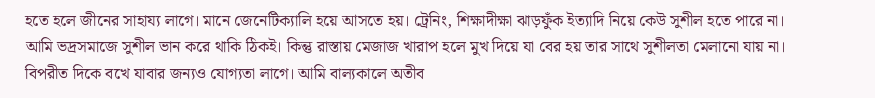হতে হলে জীনের সাহায্য লাগে। মানে জেনেটিক্যালি হয়ে আসতে হয়। ট্রেনিং, শিক্ষাদীক্ষা ঝাড়ফুঁক ইত্যাদি নিয়ে কেউ সুশীল হতে পারে না। আমি ভদ্রসমাজে সুশীল ভান করে থাকি ঠিকই। কিন্তু রাস্তায় মেজাজ খারাপ হলে মুখ দিয়ে যা বের হয় তার সাথে সুশীলতা মেলানো যায় না। বিপরীত দিকে বখে যাবার জন্যও যোগ্যতা লাগে। আমি বাল্যকালে অতীব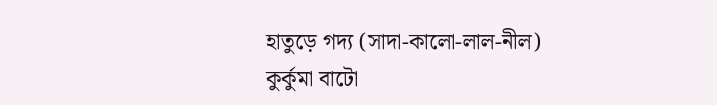হাতুড়ে গদ্য (সাদা-কালো-লাল-নীল)
কুর্কুমা বাটো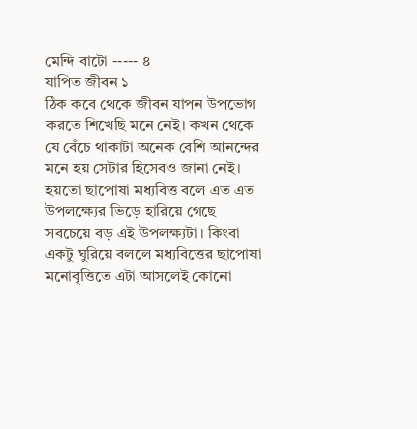মেন্দি বাটো ----- ৪
যাপিত জীবন ১
ঠিক কবে থেকে জীবন যাপন উপভোগ করতে শিখেছি মনে নেই। কখন থেকে যে বেঁচে থাকাটা অনেক বেশি আনন্দের মনে হয় সেটার হিসেবও জানা নেই। হয়তো ছাপোষা মধ্যবিত্ত বলে এত এত উপলক্ষ্যের ভিড়ে হারিয়ে গেছে সবচেয়ে বড় এই উপলক্ষ্যটা। কিংবা একটু ঘুরিয়ে বললে মধ্যবিত্তের ছাপোষা মনোবৃত্তিতে এটা আসলেই কোনো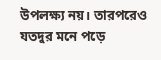উপলক্ষ্য নয়। তারপরেও যতদুর মনে পড়ে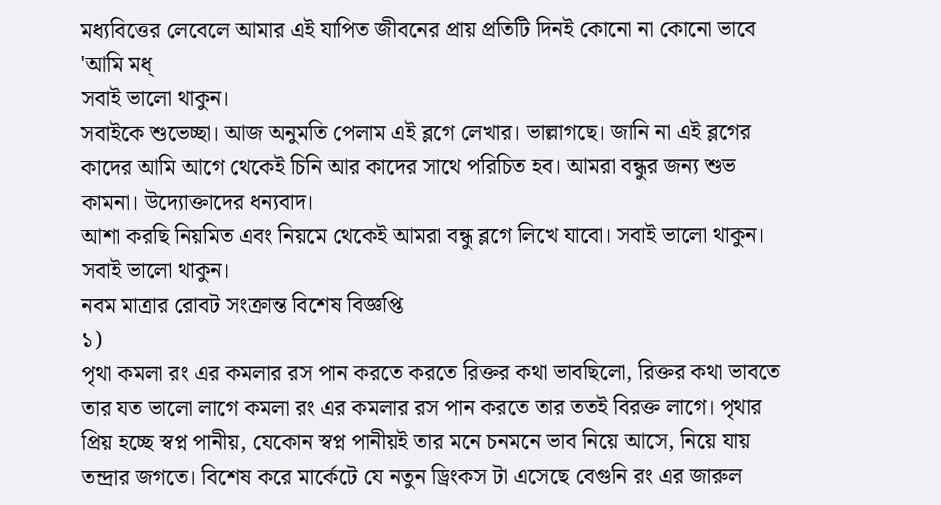মধ্যবিত্তের লেবেলে আমার এই যাপিত জীবনের প্রায় প্রতিটি দিনই কোনো না কোনো ভাবে 'আমি মধ্
সবাই ভালো থাকুন।
সবাইকে শুভেচ্ছা। আজ অনুমতি পেলাম এই ব্লগে লেখার। ভাল্লাগছে। জানি না এই ব্লগের কাদের আমি আগে থেকেই চিনি আর কাদের সাথে পরিচিত হব। আমরা বন্ধুর জন্য শুভ কামনা। উদ্যোক্তাদের ধন্যবাদ।
আশা করছি নিয়মিত এবং নিয়মে থেকেই আমরা বন্ধু ব্লগে লিখে যাবো। সবাই ভালো থাকুন।
সবাই ভালো থাকুন।
নবম মাত্রার রোবট সংক্রান্ত বিশেষ বিজ্ঞপ্তি
১)
পৃথা কমলা রং এর কমলার রস পান করতে করতে রিক্তর কথা ভাবছিলো, রিক্তর কথা ভাবতে তার যত ভালো লাগে কমলা রং এর কমলার রস পান করতে তার ততই বিরক্ত লাগে। পৃথার প্রিয় হচ্ছে স্বপ্ন পানীয়, যেকোন স্বপ্ন পানীয়ই তার মনে চনমনে ভাব নিয়ে আসে, নিয়ে যায় তন্দ্রার জগতে। বিশেষ করে মার্কেটে যে নতুন ড্রিংকস টা এসেছে বেগুনি রং এর জারুল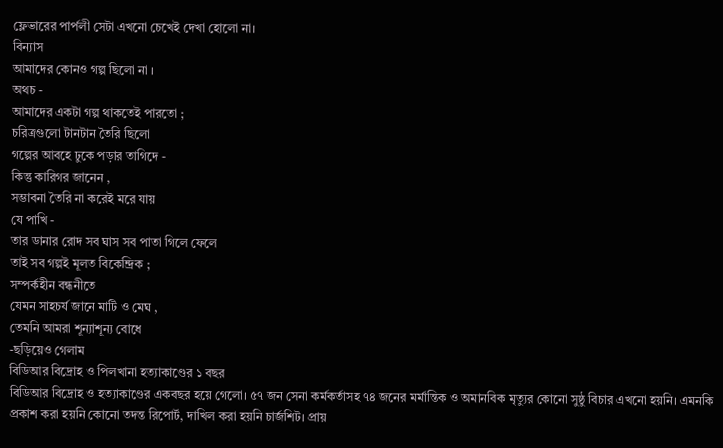ফ্লেভারের পার্পলী সেটা এখনো চেখেই দেখা হোলো না।
বিন্যাস
আমাদের কোনও গল্প ছিলো না ।
অথচ -
আমাদের একটা গল্প থাকতেই পারতো ;
চরিত্রগুলো টানটান তৈরি ছিলো
গল্পের আবহে ঢুকে পড়ার তাগিদে -
কিন্তু কারিগর জানেন ,
সম্ভাবনা তৈরি না করেই মরে যায়
যে পাখি -
তার ডানার রোদ সব ঘাস সব পাতা গিলে ফেলে
তাই সব গল্পই মূলত বিকেন্দ্রিক ;
সম্পর্কহীন বন্ধনীতে
যেমন সাহচর্য জানে মাটি ও মেঘ ,
তেমনি আমরা শূন্যাশূন্য বোধে
-ছড়িয়েও গেলাম
বিডিআর বিদ্রোহ ও পিলখানা হত্যাকাণ্ডের ১ বছর
বিডিআর বিদ্রোহ ও হত্যাকাণ্ডের একবছর হয়ে গেলো। ৫৭ জন সেনা কর্মকর্তাসহ ৭৪ জনের মর্মান্তিক ও অমানবিক মৃত্যুর কোনো সুষ্ঠু বিচার এখনো হয়নি। এমনকি প্রকাশ করা হয়নি কোনো তদন্ত রিপোর্ট, দাখিল করা হয়নি চার্জশিট। প্রায়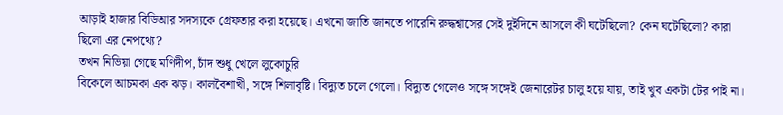আড়াই হাজার বিডিআর সদস্যকে গ্রেফতার করা হয়েছে। এখনো জাতি জানতে পারেনি রুদ্ধশ্বাসের সেই দুইদিনে আসলে কী ঘটেছিলো? কেন ঘটেছিলো? কারা ছিলো এর নেপথ্যে?
তখন নিভিয়া গেছে মণিদীপ, চাঁদ শুধু খেলে লুকোচুরি
বিকেলে আচমকা এক ঝড়। কালবৈশাখী, সঙ্গে শিলাবৃষ্টি। বিদ্যুত চলে গেলো। বিদ্যুত গেলেও সঙ্গে সঙ্গেই জেনারেটর চালু হয়ে যায়, তাই খুব একটা টের পাই না।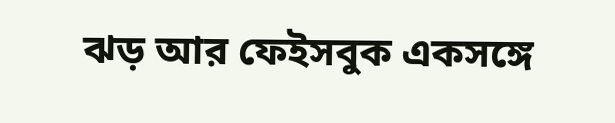ঝড় আর ফেইসবুক একসঙ্গে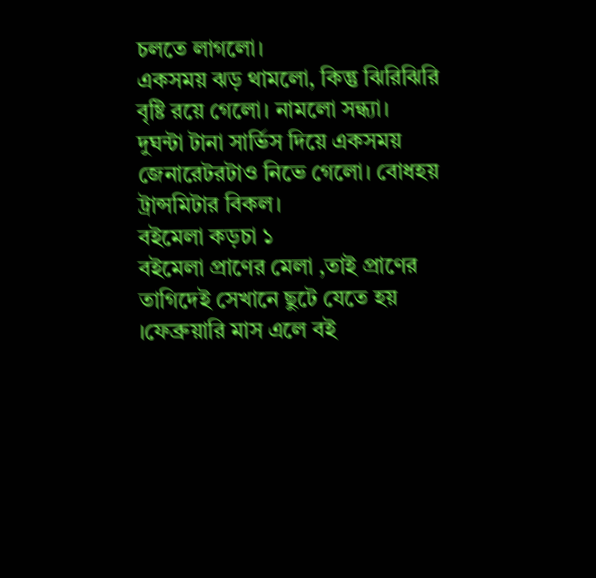চলতে লাগলো।
একসময় ঝড় থামলো, কিন্তু ঝিরিঝিরি বৃষ্টি রয়ে গেলো। নামলো সন্ধ্যা। দুঘন্টা টানা সার্ভিস দিয়ে একসময় জেনারেটরটাও নিভে গেলো। বোধহয় ট্রান্সমিটার বিকল।
বইমেলা কড়চা ১
বইমেলা প্রাণের মেলা ,তাই প্রাণের তাগিদেই সেখানে ছুটে যেতে হয় ।ফেব্রুয়ারি মাস এলে বই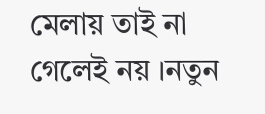মেলায় তাই না গেলেই নয় ।নতুন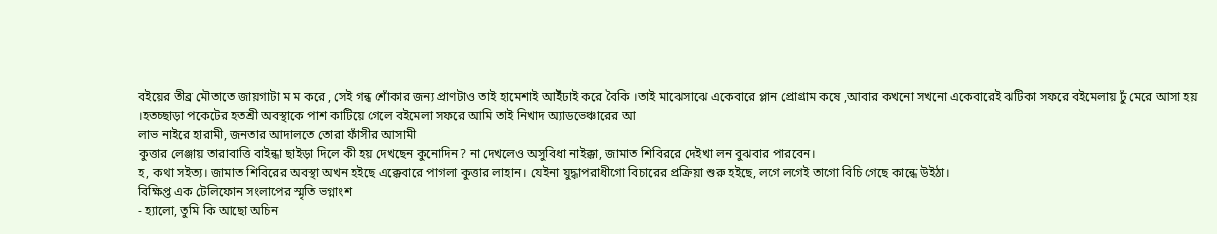বইয়ের তীব্র মৌতাতে জায়গাটা ম ম করে , সেই গন্ধ শোঁকার জন্য প্রাণটাও তাই হামেশাই আইঁঢাই করে বৈকি ।তাই মাঝেসাঝে একেবারে প্লান প্রোগ্রাম কষে ,আবার কখনো সখনো একেবারেই ঝটিকা সফরে বইমেলায় ঢুঁ মেরে আসা হয় ।হতচ্ছাড়া পকেটের হতশ্রী অবস্থাকে পাশ কাটিয়ে গেলে বইমেলা সফরে আমি তাই নিখাদ অ্যাডভেঞ্চারের আ
লাভ নাইরে হারামী, জনতার আদালতে তোরা ফাঁসীর আসামী
কুত্তার লেঞ্জায় তারাবাত্তি বাইন্ধা ছাইড়া দিলে কী হয় দেখছেন কুনোদিন? না দেখলেও অসুবিধা নাইক্কা, জামাত শিবিররে দেইখা লন বুঝবার পারবেন।
হ, কথা সইত্য। জামাত শিবিরের অবস্থা অখন হইছে এক্কেবারে পাগলা কুত্তার লাহান। যেইনা যুদ্ধাপরাধীগো বিচারের প্রক্রিয়া শুরু হইছে, লগে লগেই তাগো বিচি গেছে কান্ধে উইঠা।
বিক্ষিপ্ত এক টেলিফোন সংলাপের স্মৃতি ভগ্নাংশ
- হ্যালো, তুমি কি আছো অচিন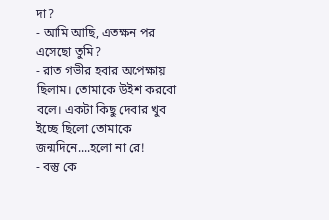দা?
- আমি আছি, এতক্ষন পর এসেছো তুমি?
- রাত গভীর হবার অপেক্ষায় ছিলাম। তোমাকে উইশ করবো বলে। একটা কিছু দেবার খুব ইচ্ছে ছিলো তোমাকে জন্মদিনে....হলো না রে!
- বস্তু কে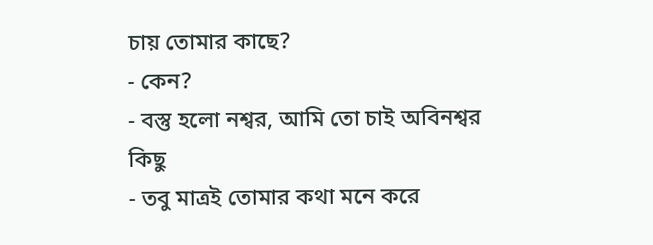চায় তোমার কাছে?
- কেন?
- বস্তু হলো নশ্বর, আমি তো চাই অবিনশ্বর কিছু
- তবু মাত্রই তোমার কথা মনে করে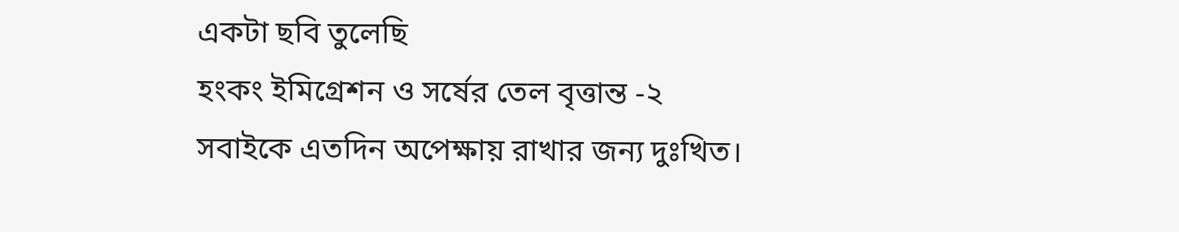একটা ছবি তুলেছি
হংকং ইমিগ্রেশন ও সর্ষের তেল বৃত্তান্ত -২
সবাইকে এতদিন অপেক্ষায় রাখার জন্য দুঃখিত।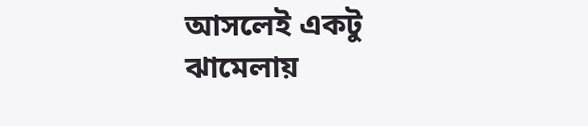আসলেই একটু ঝামেলায়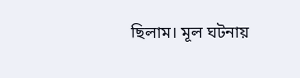ছিলাম। মূল ঘটনায়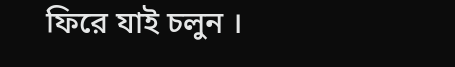ফিরে যাই চলুন ।